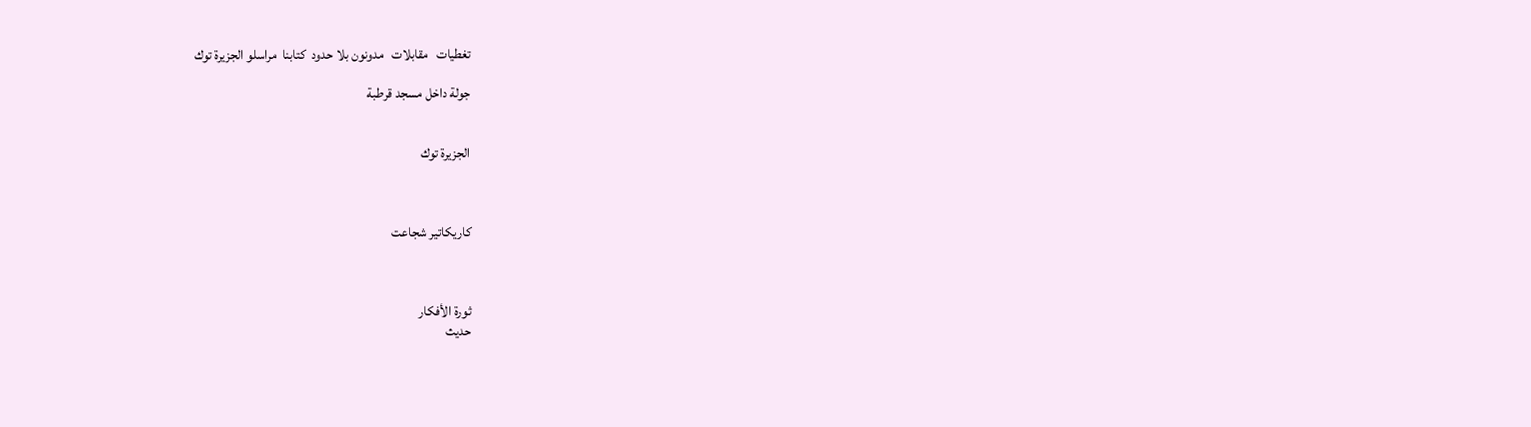تغطيات   مقابلات   مدونون بلا حدود  كتابنا  مراسلو الجزيرة توك

جولة داخل مسجد قرطبة


الجزيرة توك



كاريكاتير شجاعت



ثورة الأفكار
حديث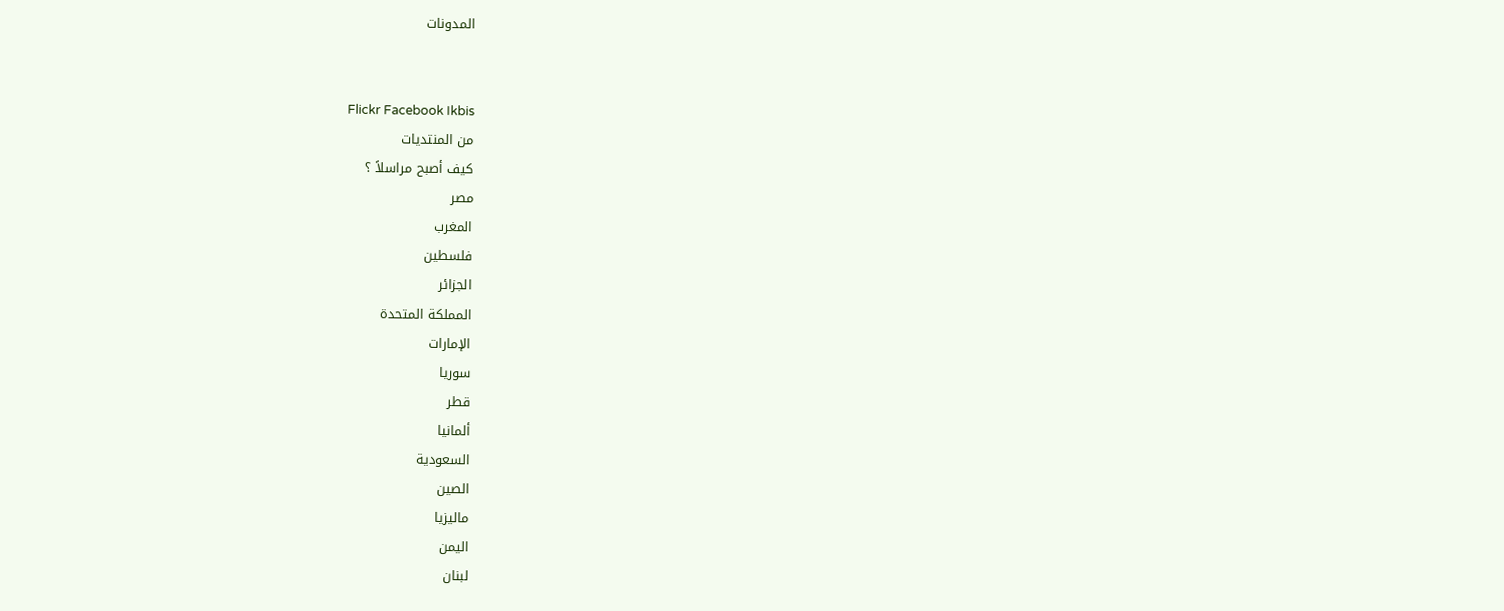المدونات


Flickr Facebook Ikbis
من المنتديات
كيف أصبح مراسلاً ؟
مصر
المغرب
فلسطين
الجزائر
المملكة المتحدة
الإمارات
سوريا
قطر
ألمانيا
السعودية
الصين
ماليزيا
اليمن
لبنان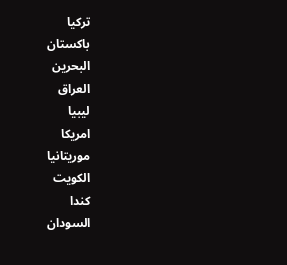تركيا
باكستان
البحرين
العراق
ليبيا
امريكا
موريتانيا
الكويت
كندا
السودان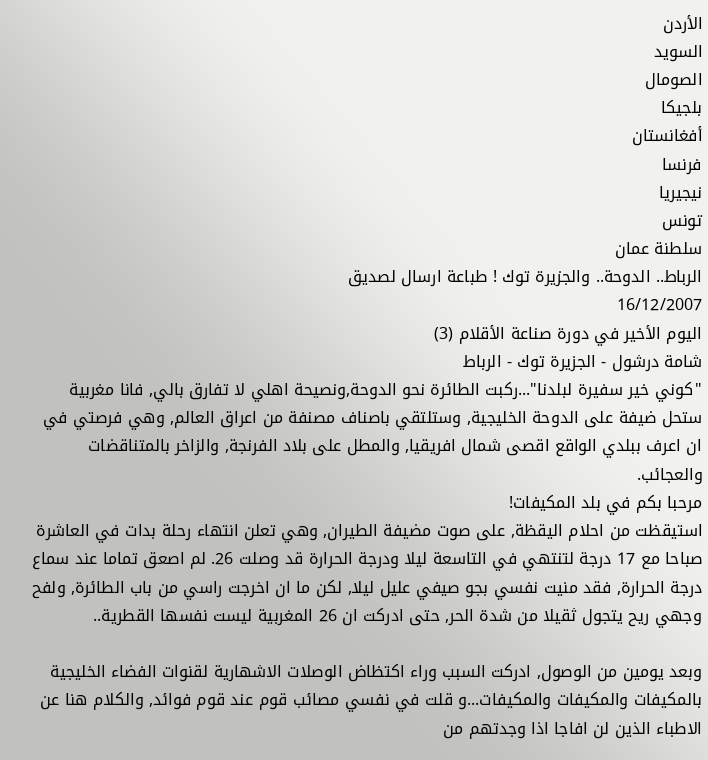الأردن
السويد
الصومال
بلجيكا
أفغانستان
فرنسا
نيجيريا
تونس
سلطنة عمان
الرباط.. الدوحة.. والجزيرة توك ! طباعة ارسال لصديق
16/12/2007
اليوم الأخير في دورة صناعة الأقلام (3)
شامة درشول - الجزيرة توك - الرباط
"كوني خير سفيرة لبلدنا"...ركبت الطائرة نحو الدوحة,ونصيحة اهلي لا تفارق بالي, فانا مغربية ستحل ضيفة على الدوحة الخليجية, وستلتقي باصناف مصنفة من اعراق العالم, وهي فرصتي في ان اعرف ببلدي الواقع اقصى شمال افريقيا, والمطل على بلاد الفرنجة, والزاخر بالمتناقضات والعجائب.
مرحبا بكم في بلد المكيفات!
استيقظت من احلام اليقظة, على صوت مضيفة الطيران, وهي تعلن انتهاء رحلة بدات في العاشرة صباحا مع 17 درجة لتنتهي في التاسعة ليلا ودرجة الحرارة قد وصلت 26. لم اصعق تماما عند سماع درجة الحرارة, فقد منيت نفسي بجو صيفي عليل ليلا, لكن ما ان اخرجت راسي من باب الطائرة, ولفح وجهي ريح يتجول ثقيلا من شدة الحر, حتى ادركت ان 26 المغربية ليست نفسها القطرية..

وبعد يومين من الوصول, ادركت السبب وراء اكتظاض الوصلات الاشهارية لقنوات الفضاء الخليجية بالمكيفات والمكيفات والمكيفات...و قلت في نفسي مصائب قوم عند قوم فوائد, والكلام هنا عن الاطباء الذين لن افاجا اذا وجدتهم من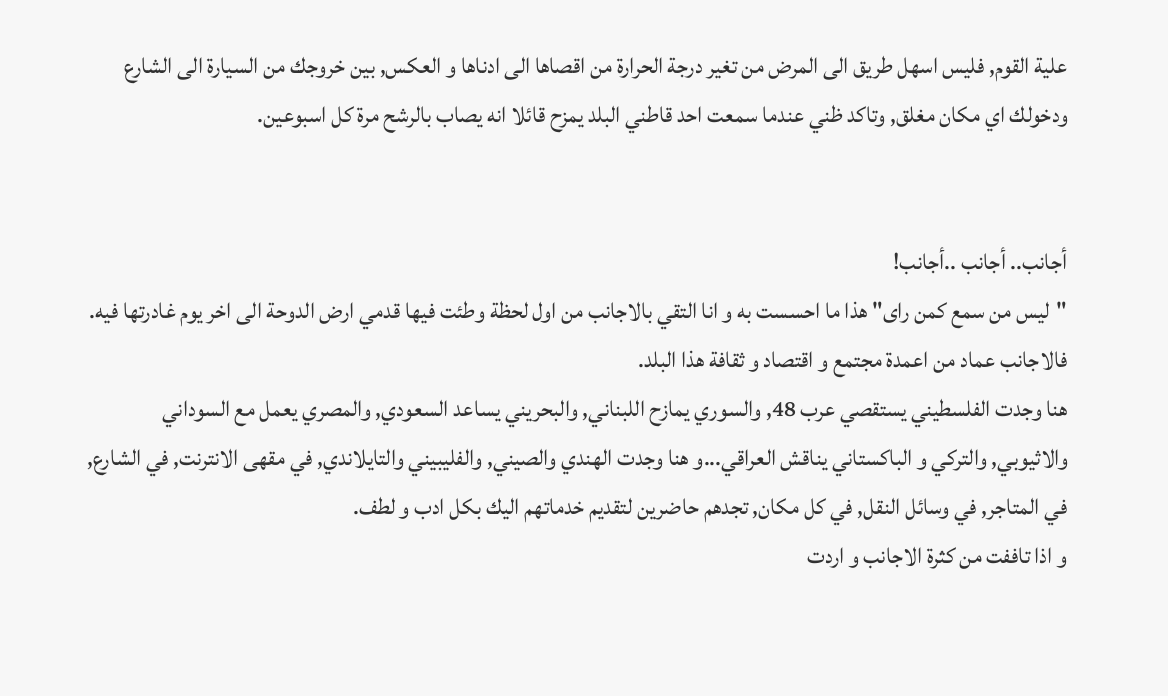علية القوم, فليس اسهل طريق الى المرض من تغير درجة الحرارة من اقصاها الى ادناها و العكس, بين خروجك من السيارة الى الشارع ودخولك اي مكان مغلق, وتاكد ظني عندما سمعت احد قاطني البلد يمزح قائلا انه يصاب بالرشح مرة كل اسبوعين.


أجانب.. أجانب ..أجانب!
"ليس من سمع كمن راى" هذا ما احسست به و انا التقي بالاجانب من اول لحظة وطئت فيها قدمي ارض الدوحة الى اخر يوم غادرتها فيه. فالاجانب عماد من اعمدة مجتمع و اقتصاد و ثقافة هذا البلد.
هنا وجدت الفلسطيني يستقصي عرب 48, والسوري يمازح اللبناني, والبحريني يساعد السعودي, والمصري يعمل مع السوداني والاثيوبي, والتركي و الباكستاني يناقش العراقي...و هنا وجدت الهندي والصيني, والفليبيني والتايلاندي, في مقهى الانترنت, في الشارع, في المتاجر, في وسائل النقل, في كل مكان, تجدهم حاضرين لتقديم خدماتهم اليك بكل ادب و لطف.
و اذا تاففت من كثرة الاجانب و اردت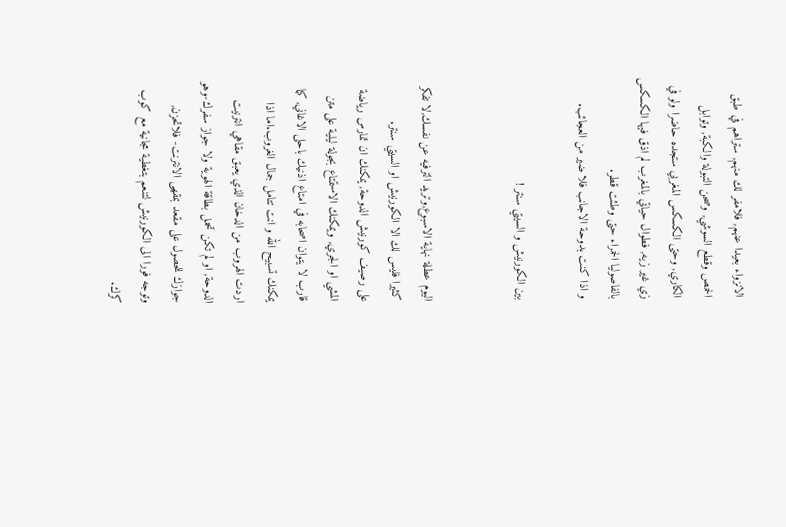الانزواء بعيدا عنهم, فلامفر لك منهم, ستراهم في طبق الحمص وقطع السوشي, وصحن التبولة والكبة, وتوابل الكاري, وحتى الكسكس المغربي ستجده حاضرا ولو في زي غير زيه, فطوال حياتي بالمغرب لم اذق فيها الكسكس بالفاصوليا الحمراء حتى وطئت قطر.
و اذا كنت بدوحة الاجانب فلا ضير من العجائب.

بين الكورنيش و السيتي سنتر !


اليوم عطلة نهاية الاسبوع,وتريد الترفيه عن نفسك,لا تفكر كثيرا فليس لك الا الكورنيش او السيتي سنتر.
على رصيف كورنيش الدوحة, يمكنك ان تمارس رياضة المشي او الجري, ويمكنك الاستمتاع بجولة ليلية على متن قارب لا يتوان اصحابه في امتاع اذنيك باحلى الاغاني, كما يمكنك تسبيح الله و انت تتامل جمال الغروب.اما اذا اردت الهروب من الدخان الذي يعبق مقاهي انترنيت الدوحة, او لم تكن تحمل بطاقة الهوية ولا جواز سفرك-وهو جوازك للحصول على مقعد بمقهى الانترنت- فلاتحزن, وتوجه فورا الى الكورنيش لتنعم بتغطية مجانية مع كوب كرك.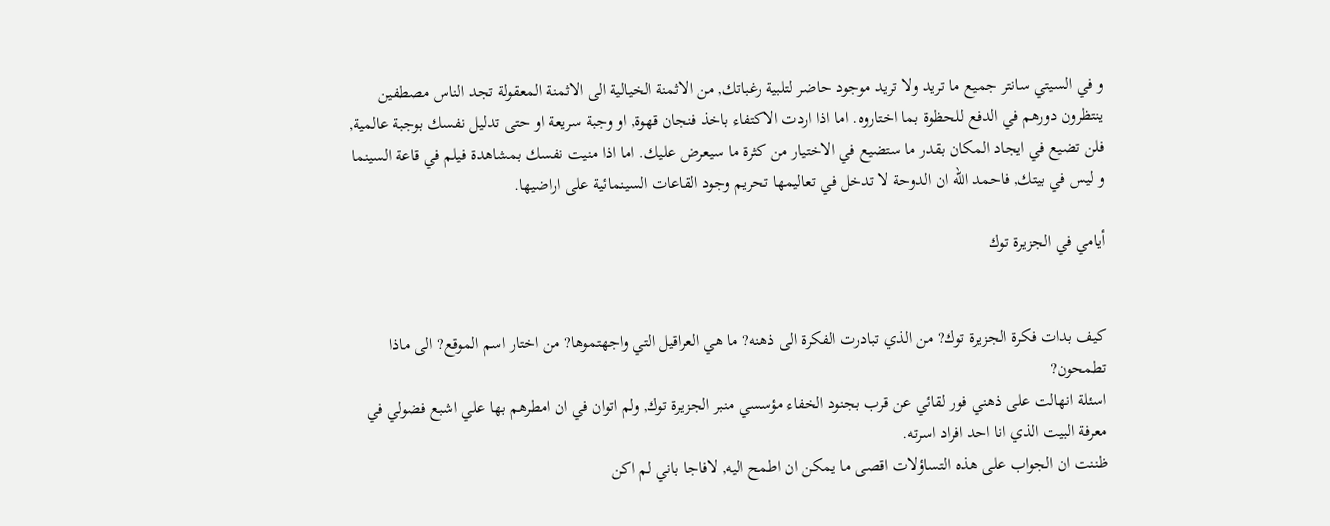و في السيتي سانتر جميع ما تريد ولا تريد موجود حاضر لتلبية رغباتك, من الاثمنة الخيالية الى الاثمنة المعقولة تجد الناس مصطفين ينتظرون دورهم في الدفع للحظوة بما اختاروه. اما اذا اردت الاكتفاء باخذ فنجان قهوة, او وجبة سريعة او حتى تدليل نفسك بوجبة عالمية, فلن تضيع في ايجاد المكان بقدر ما ستضيع في الاختيار من كثرة ما سيعرض عليك. اما اذا منيت نفسك بمشاهدة فيلم في قاعة السينما و ليس في بيتك, فاحمد الله ان الدوحة لا تدخل في تعاليمها تحريم وجود القاعات السينمائية على اراضيها.

أيامي في الجزيرة توك


كيف بدات فكرة الجزيرة توك? من الذي تبادرت الفكرة الى ذهنه? ما هي العراقيل التي واجهتموها? من اختار اسم الموقع? الى ماذا تطمحون?
اسئلة انهالت على ذهني فور لقائي عن قرب بجنود الخفاء مؤسسي منبر الجزيرة توك, ولم اتوان في ان امطرهم بها علي اشبع فضولي في معرفة البيت الذي انا احد افراد اسرته.
ظننت ان الجواب على هذه التساؤلات اقصى ما يمكن ان اطمح اليه, لافاجا باني لم اكن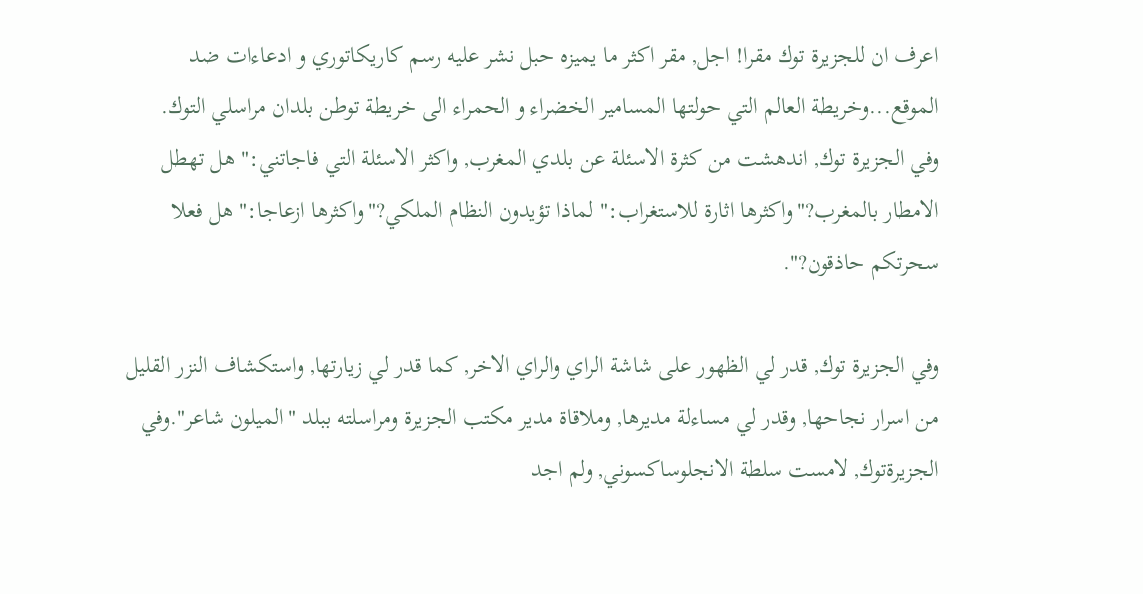اعرف ان للجزيرة توك مقرا! اجل, مقر اكثر ما يميزه حبل نشر عليه رسم كاريكاتوري و ادعاءات ضد الموقع...وخريطة العالم التي حولتها المسامير الخضراء و الحمراء الى خريطة توطن بلدان مراسلي التوك.
وفي الجزيرة توك, اندهشت من كثرة الاسئلة عن بلدي المغرب, واكثر الاسئلة التي فاجاتني:" هل تهطل الامطار بالمغرب?"واكثرها اثارة للاستغراب:" لماذا تؤيدون النظام الملكي?"واكثرها ازعاجا:" هل فعلا سحرتكم حاذقون?".

وفي الجزيرة توك, قدر لي الظهور على شاشة الراي والراي الاخر, كما قدر لي زيارتها, واستكشاف النزر القليل من اسرار نجاحها, وقدر لي مساءلة مديرها, وملاقاة مدير مكتب الجزيرة ومراسلته ببلد "الميلون شاعر".وفي الجزيرةتوك, لامست سلطة الانجلوساكسوني, ولم اجد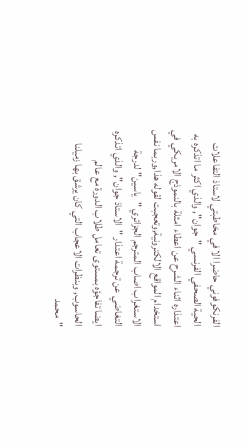الفرنكوفوني حاضرا الا في مخاطبتي لاستاذ التفاعلات الحية الصحفي الفرنسي "جوان", والذي اكثر ما اتذكره به اعتذاره اثناء الشرح عن اعطاء امثلة بالنموذج الامريكي في استخدام المواقع الالكترونية,وتعجبت لقوله هذا,وربما نفس الاستغراب اصاب المترجم الجزائري "ياسين" لدرجة التغاضي عن ترجمة اعتذار "الاستاذ جوان", والذي اتذكره ايضا تفاجؤه بمستوى تعامل طلاب الدورة مع عالم الحاسوب, وبنظرات الاعجاب التي كان يرشق بها زميلنا "محمد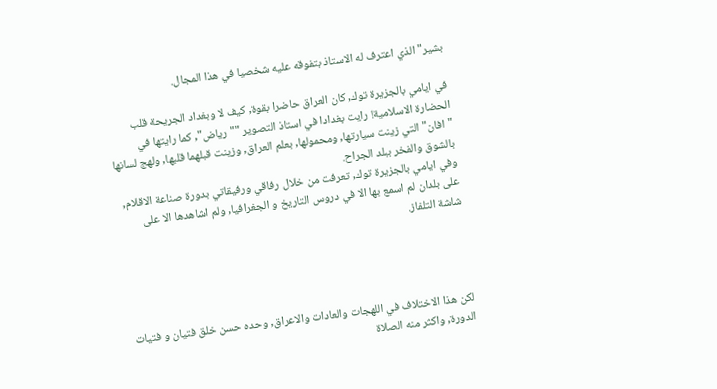بشير" الذي اعترف له الاستاذ بتفوقه عليه شخصيا في هذا المجال.

في ايامي بالجزيرة توك, كان العراق حاضرا بقوة, كيف لا وبغداد الجريحة قلب الحضارة الاسلامية! رايت بغدادا في استاذ التصوير ""رياض", كما رايتها في "افان" التي زينت سيارتها, ومحمولها, بعلم العراق, وزينت قبلهما قلبها, ولهج لسانها بالشوق والفخر ببلد الجراح.
وفي ايامي بالجزيرة توك, تعرفت من خلال رفاقي ورفيقاتي بدورة صناعة الاقلام, على بلدان لم اسمع بها الا في دروس التاريخ و الجغرافيا, ولم اشاهدها الا على شاشة التلفاز.




لكن هذا الاختلاف في اللهجات والعادات والاعراق, وحده حسن خلق فتيان و فتيات الدورة, واكثر منه الصلاة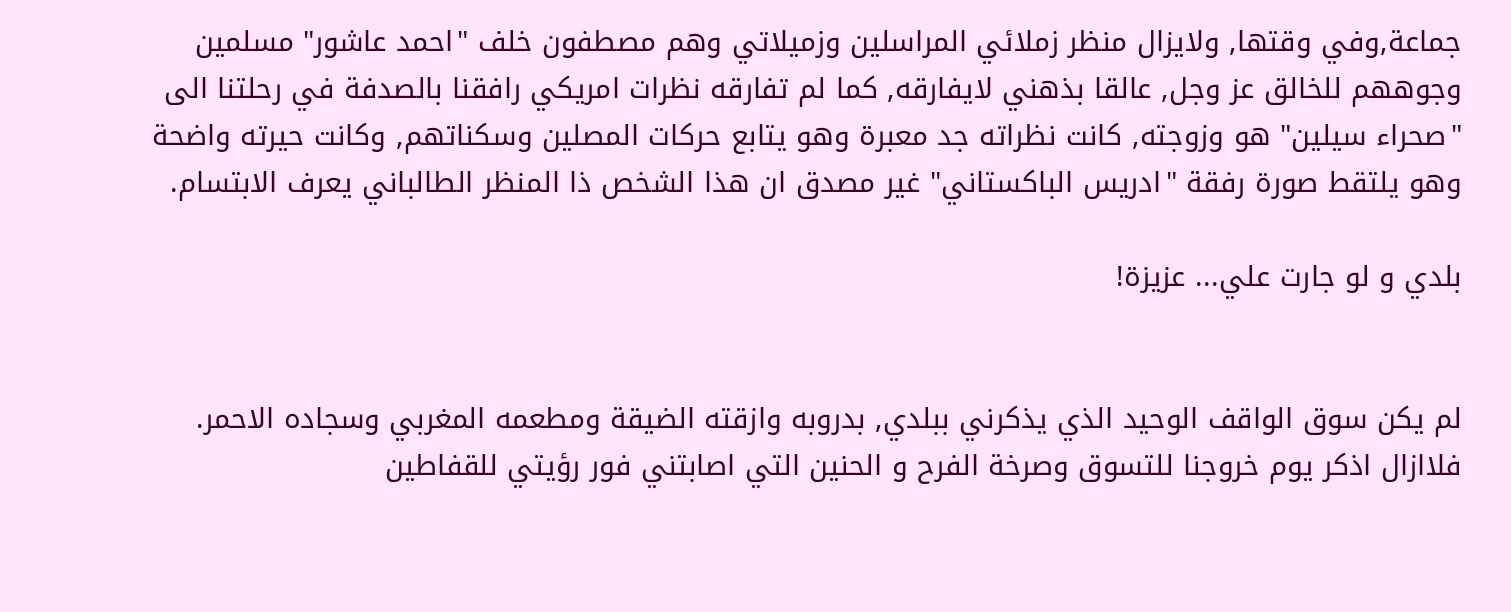جماعة,وفي وقتها, ولايزال منظر زملائي المراسلين وزميلاتي وهم مصطفون خلف "احمد عاشور" مسلمين وجوههم للخالق عز وجل, عالقا بذهني لايفارقه, كما لم تفارقه نظرات امريكي رافقنا بالصدفة في رحلتنا الى "صحراء سيلين" هو وزوجته, كانت نظراته جد معبرة وهو يتابع حركات المصلين وسكناتهم, وكانت حيرته واضحة وهو يلتقط صورة رفقة "ادريس الباكستاني" غير مصدق ان هذا الشخص ذا المنظر الطالباني يعرف الابتسام.

بلدي و لو جارت علي... عزيزة!


لم يكن سوق الواقف الوحيد الذي يذكرني ببلدي, بدروبه وازقته الضيقة ومطعمه المغربي وسجاده الاحمر.
فلاازال اذكر يوم خروجنا للتسوق وصرخة الفرح و الحنين التي اصابتني فور رؤيتي للقفاطين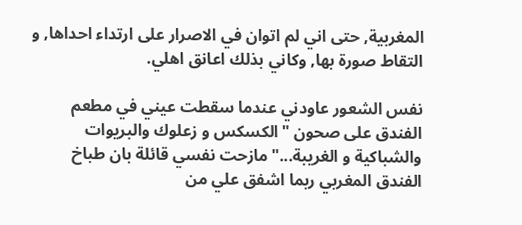المغربية, حتى اني لم اتوان في الاصرار على ارتداء احداها, و التقاط صورة بها, وكاني بذلك اعانق اهلي.

نفس الشعور عاودني عندما سقطت عيني في مطعم الفندق على صحون "الكسكس و زعلوك والبريوات والشباكية و الغريبة..."مازحت نفسي قائلة بان طباخ الفندق المغربي ربما اشفق علي من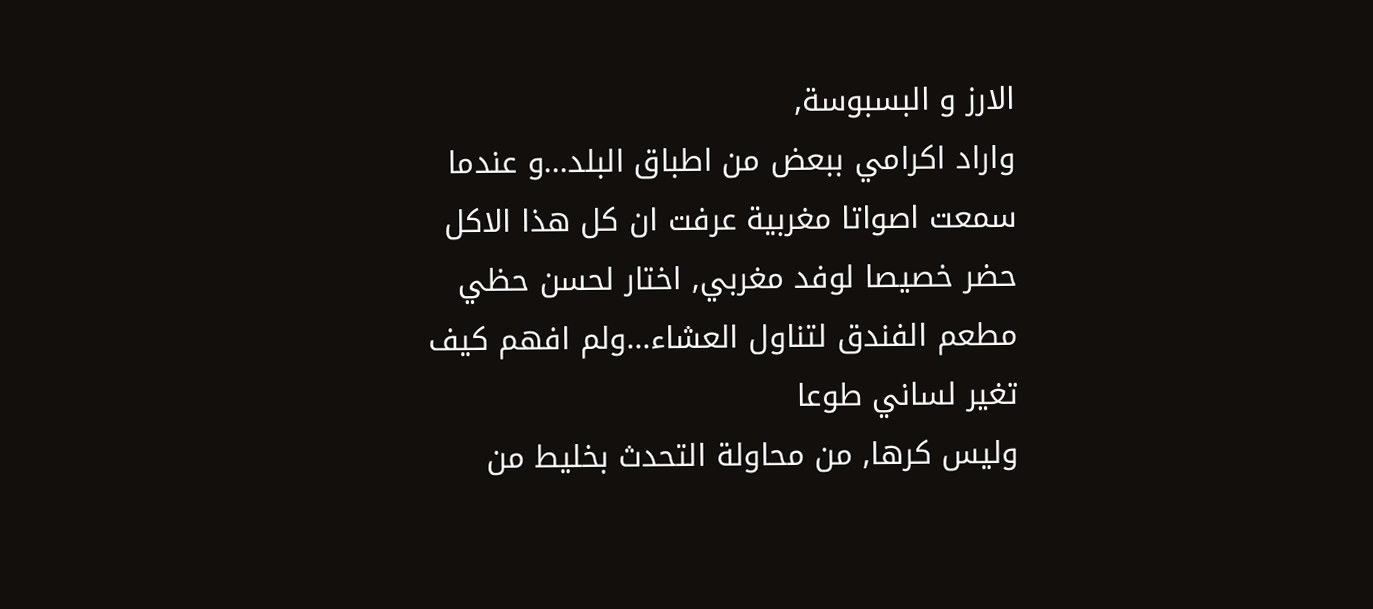الارز و البسبوسة,
واراد اكرامي ببعض من اطباق البلد...و عندما سمعت اصواتا مغربية عرفت ان كل هذا الاكل حضر خصيصا لوفد مغربي, اختار لحسن حظي مطعم الفندق لتناول العشاء...ولم افهم كيف تغير لساني طوعا
وليس كرها, من محاولة التحدث بخليط من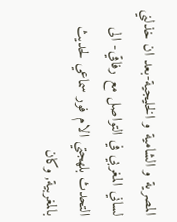المصرية و الشامية و الخليجية-بعد ان خذلني لساني المغربي في التواصل مع رفاقي- الى التحدث بلهجتي الام فور سماعي لحديث بالمغربية, وكان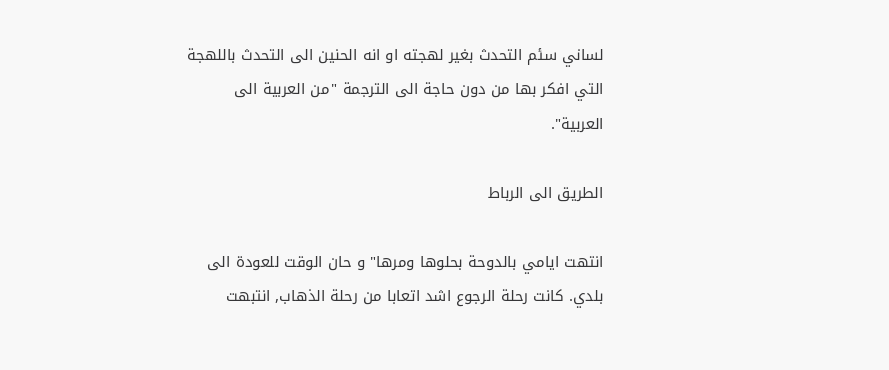لساني سئم التحدث بغير لهجته او انه الحنين الى التحدث باللهجة التي افكر بها من دون حاجة الى الترجمة "من العربية الى العربية".

الطريق الى الرباط

انتهت ايامي بالدوحة بحلوها ومرها" و حان الوقت للعودة الى بلدي. كانت رحلة الرجوع اشد اتعابا من رحلة الذهاب, انتبهت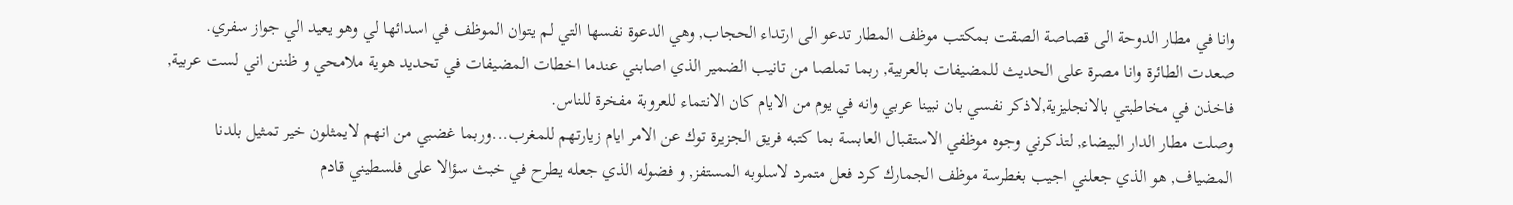وانا في مطار الدوحة الى قصاصة الصقت بمكتب موظف المطار تدعو الى ارتداء الحجاب, وهي الدعوة نفسها التي لم يتوان الموظف في اسدائها لي وهو يعيد الي جواز سفري.
صعدت الطائرة وانا مصرة على الحديث للمضيفات بالعربية, ربما تملصا من تانيب الضمير الذي اصابني عندما اخطات المضيفات في تحديد هوية ملامحي و ظننن اني لست عربية, فاخذن في مخاطبتي بالانجليزية,لاذكر نفسي بان نبينا عربي وانه في يوم من الايام كان الانتماء للعروبة مفخرة للناس.
وصلت مطار الدار البيضاء, لتذكرني وجوه موظفي الاستقبال العابسة بما كتبه فريق الجزيرة توك عن الامر ايام زيارتهم للمغرب...وربما غضبي من انهم لايمثلون خير تمثيل بلدنا المضياف, هو الذي جعلني اجيب بغطرسة موظف الجمارك كرد فعل متمرد لاسلوبه المستفز, و فضوله الذي جعله يطرح في خبث سؤالا على فلسطيني قادم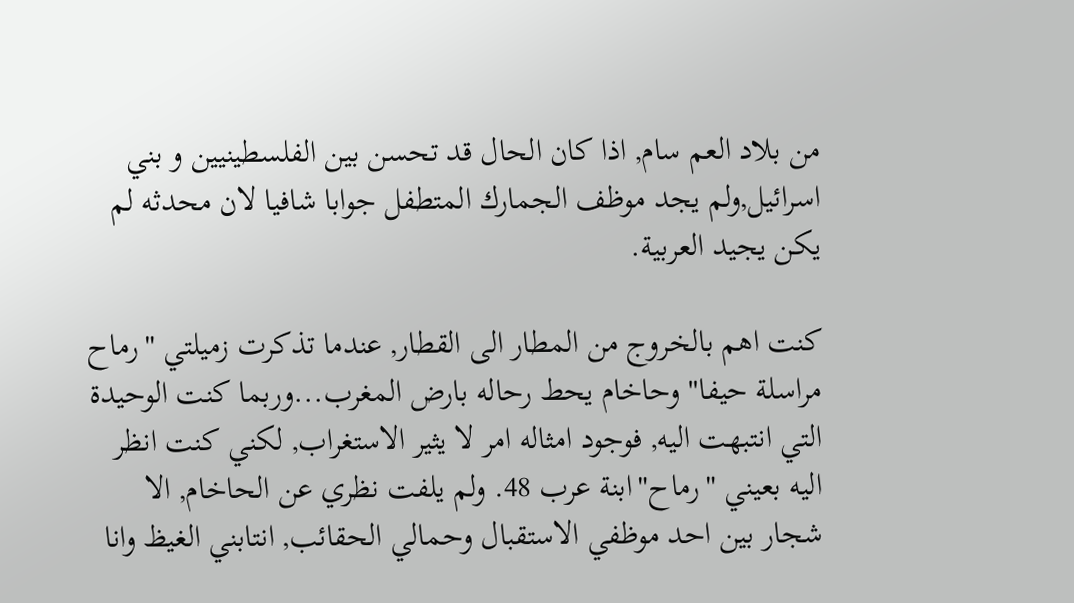من بلاد العم سام, اذا كان الحال قد تحسن بين الفلسطينيين و بني اسرائيل,ولم يجد موظف الجمارك المتطفل جوابا شافيا لان محدثه لم يكن يجيد العربية.

كنت اهم بالخروج من المطار الى القطار, عندما تذكرت زميلتي "رماح مراسلة حيفا" وحاخام يحط رحاله بارض المغرب...وربما كنت الوحيدة التي انتبهت اليه, فوجود امثاله امر لا يثير الاستغراب, لكني كنت انظر اليه بعيني "رماح"ابنة عرب 48. ولم يلفت نظري عن الحاخام, الا شجار بين احد موظفي الاستقبال وحمالي الحقائب, انتابني الغيظ وانا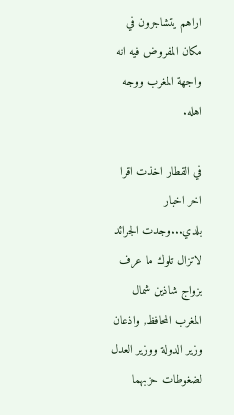اراهم يتشاجرون في مكان المفروض فيه انه واجهة المغرب ووجه اهله.

في القطار اخذت اقرا اخر اخبار بلدي...وجدت الجرائد لاتزال تلوك ما عرف بزواج شاذين شمال المغرب المحافظ, واذعان وزير الدولة ووزير العدل لضغوطات حزبهما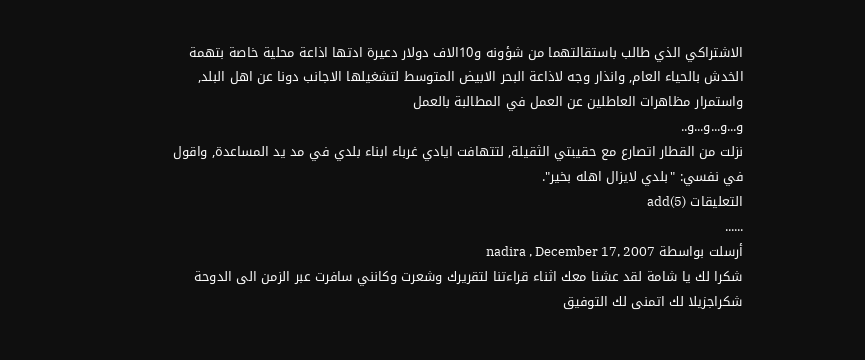الاشتراكي الذي طالب باستقالتهما من شؤونه و10الاف دولار دعيرة ادتها اذاعة محلية خاصة بتهمة الخدش بالحياء العام, وانذار وجه لاذاعة البحر الابيض المتوسط لتشغيلها الاجانب دونا عن اهل البلد, واستمرار مظاهرات العاطلين عن العمل في المطالبة بالعمل
و...و...و...و..
نزلت من القطار اتصارع مع حقيبتي الثقيلة, لتتهافت ايادي غرباء ابناء بلدي في مد يد المساعدة, واقول في نفسي: "بلدي لايزال اهله بخير".
التعليقات (5)add
......
أرسلت بواسطة nadira , December 17, 2007
شكرا لك يا شامة لقد عشنا معك اثناء قراءتنا لتقريرك وشعرت وكانني سافرت عبر الزمن الى الدوحة شكراجزيلا لك اتمنى لك التوفيق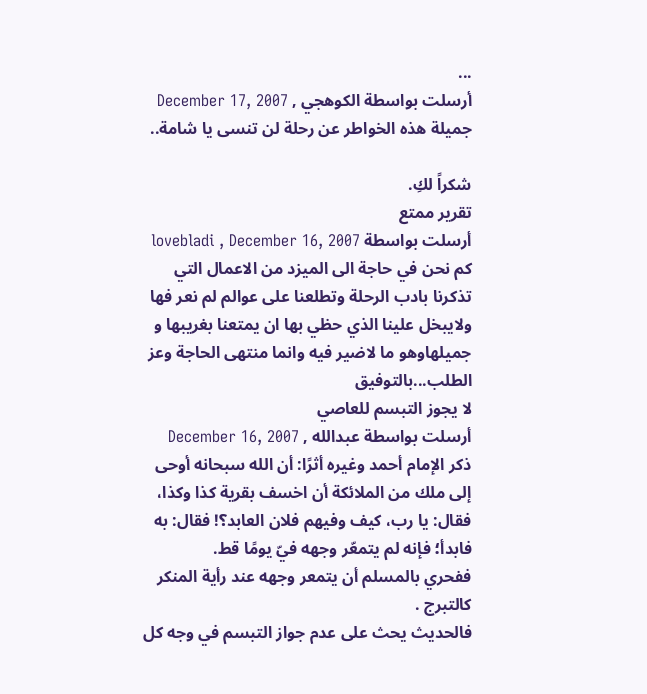...
أرسلت بواسطة الكوهجي , December 17, 2007
جميلة هذه الخواطر عن رحلة لن تنسى يا شامة..

شكراً لكِ.
تقرير ممتع
أرسلت بواسطة lovebladi , December 16, 2007
كم نحن في حاجة الى الميزد من الاعمال التي تذكرنا بادب الرحلة وتطلعنا على عوالم لم نعر فها ولايبخل علينا الذي حظي بها ان يمتعنا بغريبها و جميلهاوهو ما لاضير فيه وانما منتهى الحاجة وعز الطلب...بالتوفيق
لا يجوز التبسم للعاصي
أرسلت بواسطة عبدالله , December 16, 2007
ذكر الإمام أحمد وغيره أثرًا: أن الله سبحانه أوحى إلى ملك من الملائكة أن اخسف بقرية كذا وكذا، فقال: يا رب، كيف وفيهم فلان العابد؟! فقال: به فابدأ؛ فإنه لم يتمعّر وجهه فيّ يومًا قط.
ففحري بالمسلم أن يتمعر وجهه عند رأية المنكر كالتبرج .
فالحديث يحث على عدم جواز التبسم في وجه كل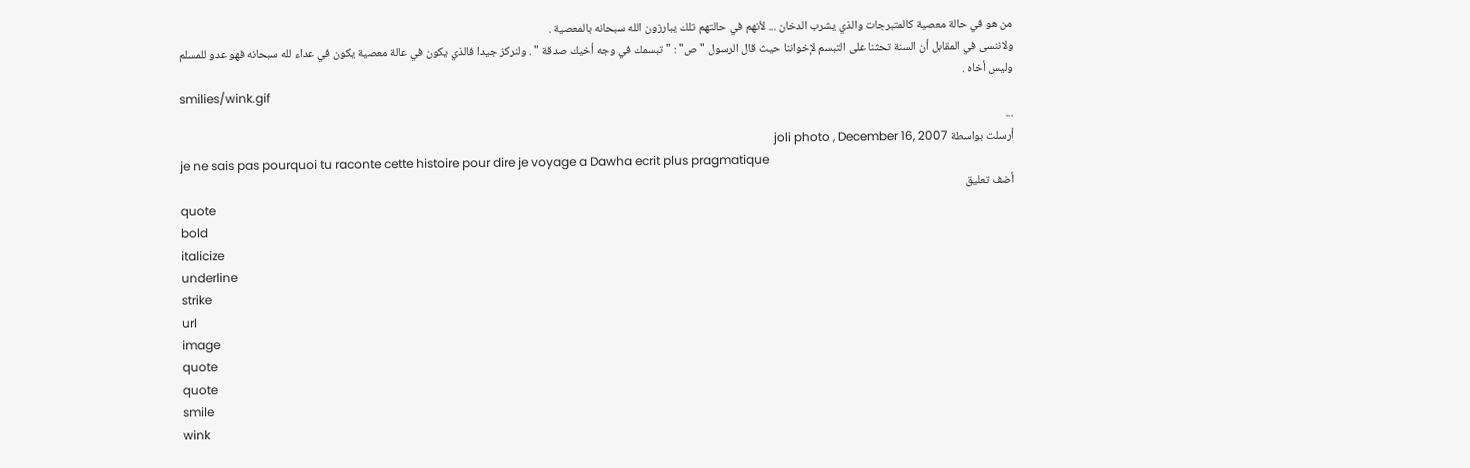من هو في حالة معصية كالمتبرجات والذي يشرب الدخان ... لأنهم في حالتهم تلك يبارزون الله سبحانه بالمعصية .
ولاننسى في المقابل أن السنة تحثنا على التبسم لإخواننا حيث قال الرسول "ص" : "تبسمك في وجه أخيك صدقة " . ولنركز جيدا فالذي يكون في عالة معصية يكون في عداء لله سبحانه فهو عدو للمسلم وليس أخاه .
smilies/wink.gif
...
أرسلت بواسطة joli photo , December 16, 2007
je ne sais pas pourquoi tu raconte cette histoire pour dire je voyage a Dawha ecrit plus pragmatique
أضف تعليق
quote
bold
italicize
underline
strike
url
image
quote
quote
smile
wink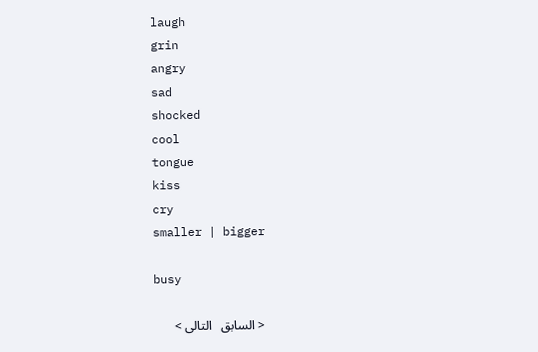laugh
grin
angry
sad
shocked
cool
tongue
kiss
cry
smaller | bigger

busy

< السابق   التالى >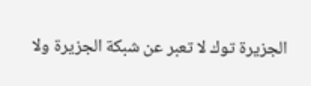الجزيرة توك لا تعبر عن شبكة الجزيرة ولا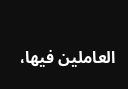العاملين فيها،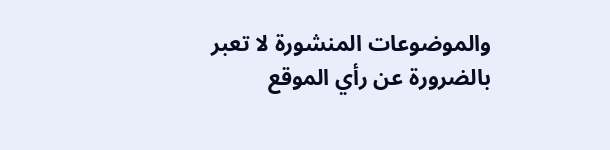والموضوعات المنشورة لا تعبر بالضرورة عن رأي الموقع